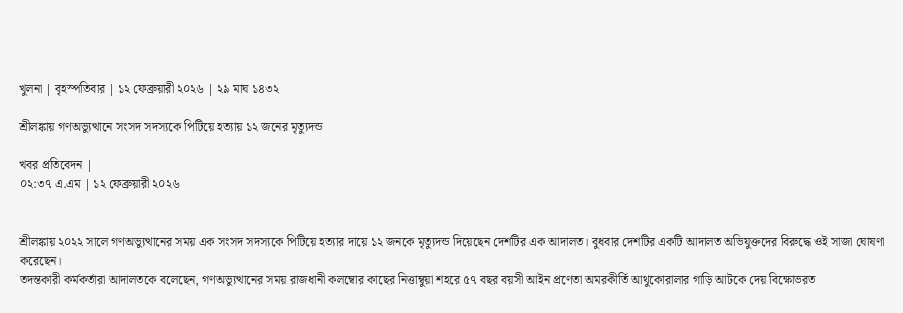খুলনা | বৃহস্পতিবার | ১২ ফেব্রুয়ারী ২০২৬ | ২৯ মাঘ ১৪৩২

শ্রীলঙ্কায় গণঅভ্যুত্থানে সংসদ সদস্যকে পিটিয়ে হত্যায় ১২ জনের মৃত্যুদন্ড

খবর প্রতিবেদন |
০২:৩৭ এ.এম | ১২ ফেব্রুয়ারী ২০২৬


শ্রীলঙ্কায় ২০২২ সালে গণঅভ্যুত্থানের সময় এক সংসদ সদস্যকে পিটিয়ে হত্যার দায়ে ১২ জনকে মৃত্যুদন্ড দিয়েছেন দেশটির এক আদালত। বুধবার দেশটির একটি আদালত অভিযুক্তদের বিরুদ্ধে ওই সাজা ঘোষণা করেছেন।
তদন্তকারী কর্মকর্তারা আদালতকে বলেছেন, গণঅভ্যুত্থানের সময় রাজধানী কলম্বোর কাছের নিত্তাম্বুয়া শহরে ৫৭ বছর বয়সী আইন প্রণেতা অমরকীর্তি আথুকোরালার গাড়ি আটকে দেয় বিক্ষোভরত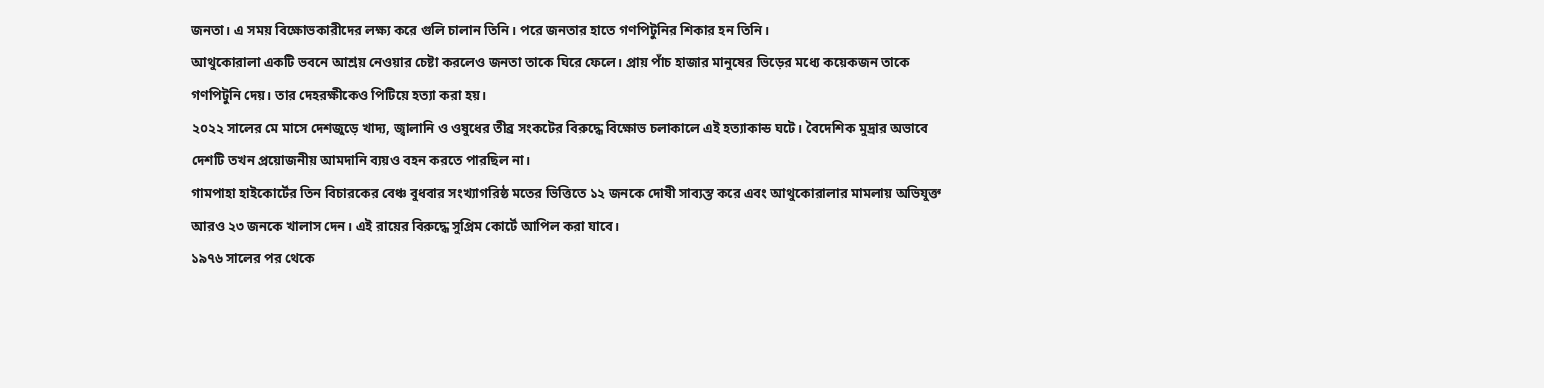জনতা। এ সময় বিক্ষোভকারীদের লক্ষ্য করে গুলি চালান তিনি। পরে জনতার হাতে গণপিটুনির শিকার হন তিনি।
আথুকোরালা একটি ভবনে আশ্রয় নেওয়ার চেষ্টা করলেও জনতা তাকে ঘিরে ফেলে। প্রায় পাঁচ হাজার মানুষের ভিড়ের মধ্যে কয়েকজন তাকে গণপিটুনি দেয়। তার দেহরক্ষীকেও পিটিয়ে হত্যা করা হয়।
২০২২ সালের মে মাসে দেশজুড়ে খাদ্য, জ্বালানি ও ওষুধের তীব্র সংকটের বিরুদ্ধে বিক্ষোভ চলাকালে এই হত্যাকান্ড ঘটে। বৈদেশিক মুদ্রার অভাবে দেশটি তখন প্রয়োজনীয় আমদানি ব্যয়ও বহন করতে পারছিল না।
গামপাহা হাইকোর্টের তিন বিচারকের বেঞ্চ বুধবার সংখ্যাগরিষ্ঠ মতের ভিত্তিতে ১২ জনকে দোষী সাব্যস্ত করে এবং আথুকোরালার মামলায় অভিযুক্ত আরও ২৩ জনকে খালাস দেন। এই রায়ের বিরুদ্ধে সুপ্রিম কোর্টে আপিল করা যাবে।
১৯৭৬ সালের পর থেকে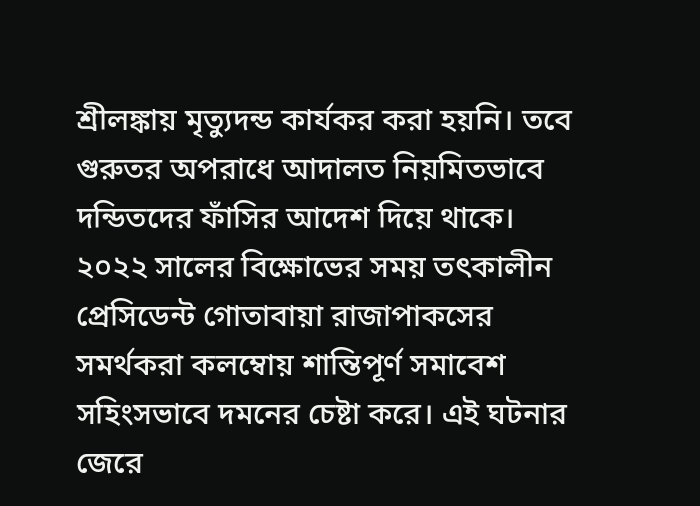শ্রীলঙ্কায় মৃত্যুদন্ড কার্যকর করা হয়নি। তবে গুরুতর অপরাধে আদালত নিয়মিতভাবে দন্ডিতদের ফাঁসির আদেশ দিয়ে থাকে।
২০২২ সালের বিক্ষোভের সময় তৎকালীন প্রেসিডেন্ট গোতাবায়া রাজাপাকসের সমর্থকরা কলম্বোয় শান্তিপূর্ণ সমাবেশ সহিংসভাবে দমনের চেষ্টা করে। এই ঘটনার জেরে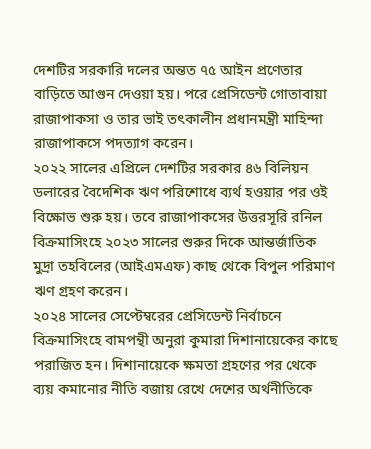দেশটির সরকারি দলের অন্তত ৭৫ আইন প্রণেতার বাড়িতে আগুন দেওয়া হয়। পরে প্রেসিডেন্ট গোতাবায়া রাজাপাকসা ও তার ভাই তৎকালীন প্রধানমন্ত্রী মাহিন্দা রাজাপাকসে পদত্যাগ করেন।
২০২২ সালের এপ্রিলে দেশটির সরকার ৪৬ বিলিয়ন ডলারের বৈদেশিক ঋণ পরিশোধে ব্যর্থ হওয়ার পর ওই বিক্ষোভ শুরু হয়। তবে রাজাপাকসের উত্তরসূরি রনিল বিক্রমাসিংহে ২০২৩ সালের শুরুর দিকে আন্তর্জাতিক মুদ্রা তহবিলের (আইএমএফ) কাছ থেকে বিপুল পরিমাণ ঋণ গ্রহণ করেন।
২০২৪ সালের সেপ্টেম্বরের প্রেসিডেন্ট নির্বাচনে বিক্রমাসিংহে বামপন্থী অনুরা কুমারা দিশানায়েকের কাছে পরাজিত হন। দিশানায়েকে ক্ষমতা গ্রহণের পর থেকে ব্যয় কমানোর নীতি বজায় রেখে দেশের অর্থনীতিকে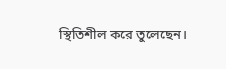স্থিতিশীল করে তুলেছেন।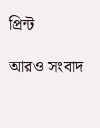প্রিন্ট

আরও সংবাদ